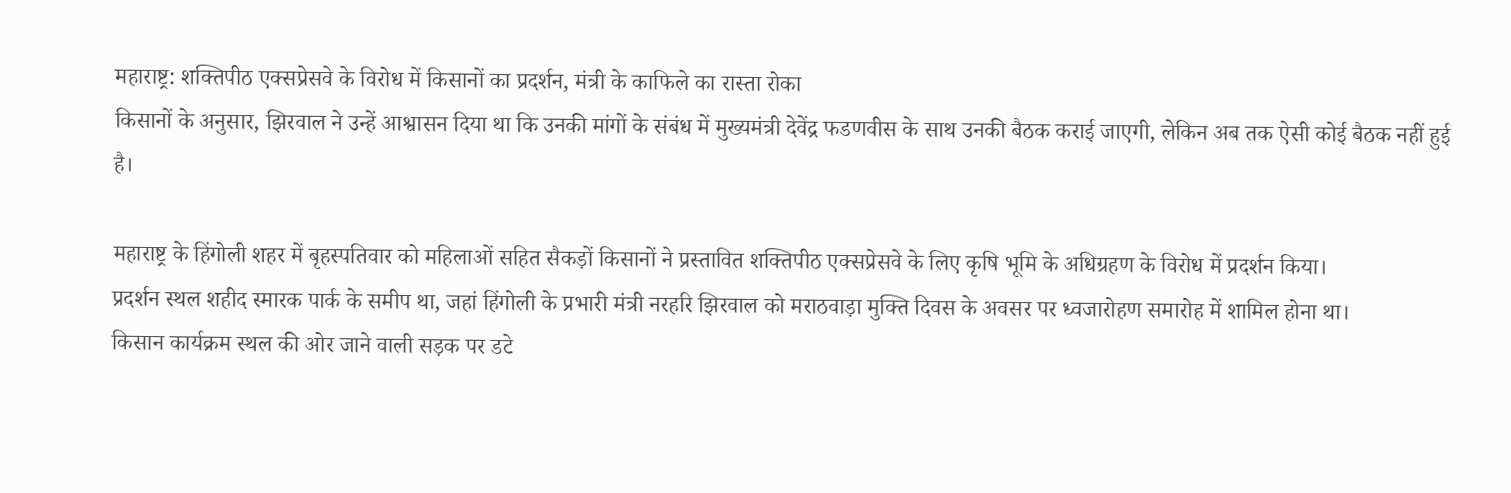महाराष्ट्र: शक्तिपीठ एक्सप्रेसवे के विरोध में किसानों का प्रदर्शन, मंत्री के काफिले का रास्ता रोका
किसानों के अनुसार, झिरवाल ने उन्हें आश्वासन दिया था कि उनकी मांगों के संबंध में मुख्यमंत्री देवेंद्र फडणवीस के साथ उनकी बैठक कराई जाएगी, लेकिन अब तक ऐसी कोई बैठक नहीं हुई है।

महाराष्ट्र के हिंगोली शहर में बृहस्पतिवार को महिलाओं सहित सैकड़ों किसानों ने प्रस्तावित शक्तिपीठ एक्सप्रेसवे के लिए कृषि भूमि के अधिग्रहण के विरोध में प्रदर्शन किया।
प्रदर्शन स्थल शहीद स्मारक पार्क के समीप था, जहां हिंगोली के प्रभारी मंत्री नरहरि झिरवाल को मराठवाड़ा मुक्ति दिवस के अवसर पर ध्वजारोहण समारोह में शामिल होना था।
किसान कार्यक्रम स्थल की ओर जाने वाली सड़क पर डटे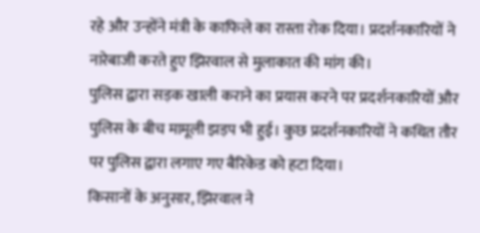रहे और उन्होंने मंत्री के काफिले का रास्ता रोक दिया। प्रदर्शनकारियों ने नारेबाजी करते हुए झिरवाल से मुलाकात की मांग की।
पुलिस द्वारा सड़क खाली कराने का प्रयास करने पर प्रदर्शनकारियों और पुलिस के बीच मामूली झड़प भी हुई। कुछ प्रदर्शनकारियों ने कथित तौर पर पुलिस द्वारा लगाए गए बैरिकेड को हटा दिया।
किसानों के अनुसार, झिरवाल ने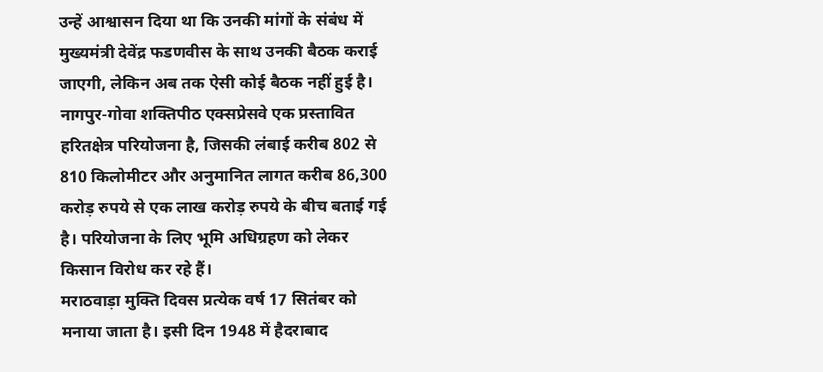उन्हें आश्वासन दिया था कि उनकी मांगों के संबंध में मुख्यमंत्री देवेंद्र फडणवीस के साथ उनकी बैठक कराई जाएगी, लेकिन अब तक ऐसी कोई बैठक नहीं हुई है।
नागपुर-गोवा शक्तिपीठ एक्सप्रेसवे एक प्रस्तावित हरितक्षेत्र परियोजना है, जिसकी लंबाई करीब 802 से 810 किलोमीटर और अनुमानित लागत करीब 86,300 करोड़ रुपये से एक लाख करोड़ रुपये के बीच बताई गई है। परियोजना के लिए भूमि अधिग्रहण को लेकर किसान विरोध कर रहे हैं।
मराठवाड़ा मुक्ति दिवस प्रत्येक वर्ष 17 सितंबर को मनाया जाता है। इसी दिन 1948 में हैदराबाद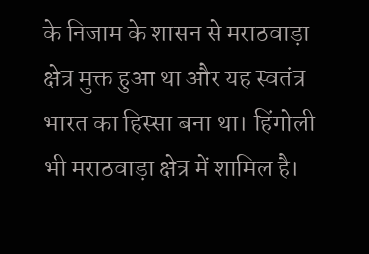के निजाम के शासन से मराठवाड़ा क्षेत्र मुक्त हुआ था और यह स्वतंत्र भारत का हिस्सा बना था। हिंगोली भी मराठवाड़ा क्षेत्र में शामिल है।